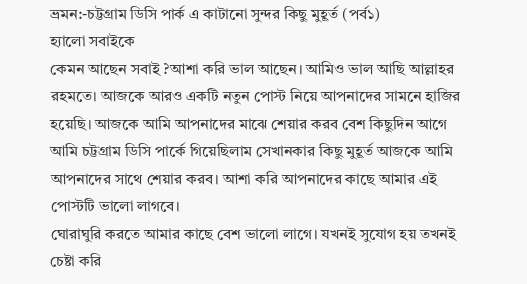ভ্রমন:-চট্টগ্রাম ডিসি পার্ক এ কাটানো সুন্দর কিছু মুহূর্ত (পর্ব১)
হ্যালো সবাইকে
কেমন আছেন সবাই ?আশা করি ভাল আছেন। আমিও ভাল আছি আল্লাহর রহমতে। আজকে আরও একটি নতুন পোস্ট নিয়ে আপনাদের সামনে হাজির হয়েছি। আজকে আমি আপনাদের মাঝে শেয়ার করব বেশ কিছুদিন আগে আমি চট্টগ্রাম ডিসি পার্কে গিয়েছিলাম সেখানকার কিছু মুহূর্ত আজকে আমি আপনাদের সাথে শেয়ার করব। আশা করি আপনাদের কাছে আমার এই পোস্টটি ভালো লাগবে।
ঘোরাঘুরি করতে আমার কাছে বেশ ভালো লাগে। যখনই সুযোগ হয় তখনই চেষ্টা করি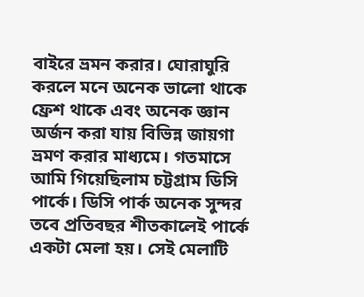বাইরে ভ্রমন করার। ঘোরাঘুরি করলে মনে অনেক ভালো থাকে ফ্রেশ থাকে এবং অনেক জ্ঞান অর্জন করা যায় বিভিন্ন জায়গা ভ্রমণ করার মাধ্যমে। গতমাসে আমি গিয়েছিলাম চট্টগ্রাম ডিসি পার্কে। ডিসি পার্ক অনেক সুন্দর তবে প্রতিবছর শীতকালেই পার্কে একটা মেলা হয়। সেই মেলাটি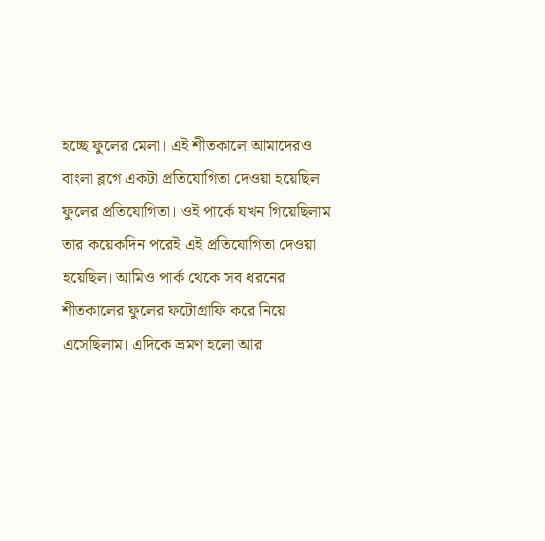হচ্ছে ফুলের মেলা। এই শীতকালে আমাদেরও বাংলা ব্লগে একটা প্রতিযোগিতা দেওয়া হয়েছিল ফুলের প্রতিযোগিতা। ওই পার্কে যখন গিয়েছিলাম তার কয়েকদিন পরেই এই প্রতিযোগিতা দেওয়া হয়েছিল। আমিও পার্ক থেকে সব ধরনের শীতকালের ফুলের ফটোগ্রাফি করে নিয়ে এসেছিলাম। এদিকে ভ্রমণ হলো আর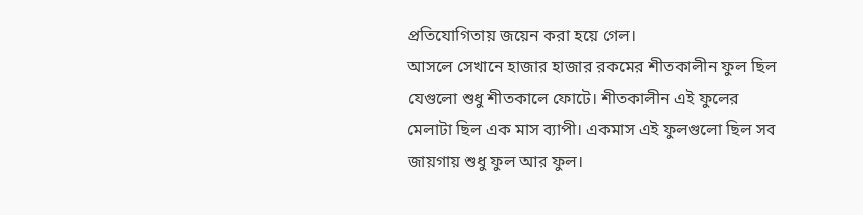প্রতিযোগিতায় জয়েন করা হয়ে গেল।
আসলে সেখানে হাজার হাজার রকমের শীতকালীন ফুল ছিল যেগুলো শুধু শীতকালে ফোটে। শীতকালীন এই ফুলের মেলাটা ছিল এক মাস ব্যাপী। একমাস এই ফুলগুলো ছিল সব জায়গায় শুধু ফুল আর ফুল।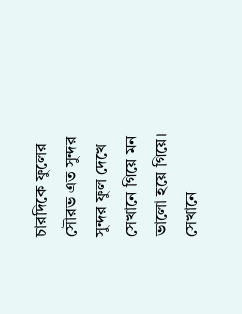চারদিকে ফুলের সৌরভ এত সুন্দর সুন্দর ফুল দেখে সেখানে গিয়ে মন ভালো হয়ে গিয়ে। সেখানে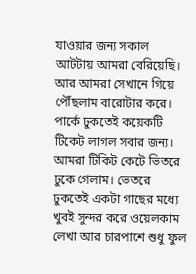যাওয়ার জন্য সকাল আটটায় আমরা বেরিয়েছি। আর আমরা সেখানে গিয়ে পৌঁছলাম বারোটার করে। পার্কে ঢুকতেই কয়েকটি টিকেট লাগল সবার জন্য। আমরা টিকিট কেটে ভিতরে ঢুকে গেলাম। ভেতরে ঢুকতেই একটা গাছের মধ্যে খুবই সুন্দর করে ওয়েলকাম লেখা আর চারপাশে শুধু ফুল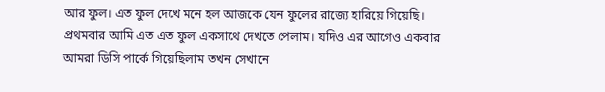আর ফুল। এত ফুল দেখে মনে হল আজকে যেন ফুলের রাজ্যে হারিয়ে গিয়েছি। প্রথমবার আমি এত এত ফুল একসাথে দেখতে পেলাম। যদিও এর আগেও একবার আমরা ডিসি পার্কে গিয়েছিলাম তখন সেখানে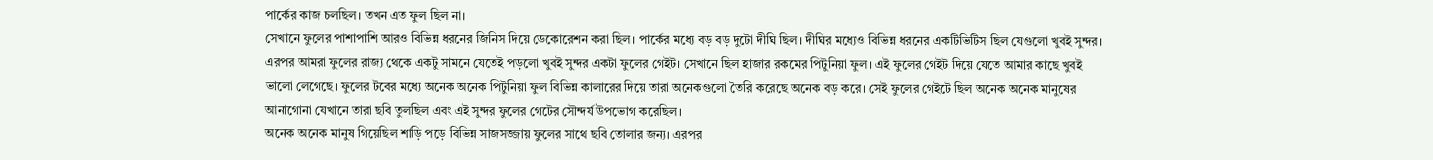পার্কের কাজ চলছিল। তখন এত ফুল ছিল না।
সেখানে ফুলের পাশাপাশি আরও বিভিন্ন ধরনের জিনিস দিয়ে ডেকোরেশন করা ছিল। পার্কের মধ্যে বড় বড় দুটো দীঘি ছিল। দীঘির মধ্যেও বিভিন্ন ধরনের একটিভিটিস ছিল যেগুলো খুবই সুন্দর। এরপর আমরা ফুলের রাজ্য থেকে একটু সামনে যেতেই পড়লো খুবই সুন্দর একটা ফুলের গেইট। সেখানে ছিল হাজার রকমের পিটুনিয়া ফুল। এই ফুলের গেইট দিয়ে যেতে আমার কাছে খুবই ভালো লেগেছে। ফুলের টবের মধ্যে অনেক অনেক পিটুনিয়া ফুল বিভিন্ন কালারের দিয়ে তারা অনেকগুলো তৈরি করেছে অনেক বড় করে। সেই ফুলের গেইটে ছিল অনেক অনেক মানুষের আনাগোনা যেখানে তারা ছবি তুলছিল এবং এই সুন্দর ফুলের গেটের সৌন্দর্য উপভোগ করেছিল।
অনেক অনেক মানুষ গিয়েছিল শাড়ি পড়ে বিভিন্ন সাজসজ্জায় ফুলের সাথে ছবি তোলার জন্য। এরপর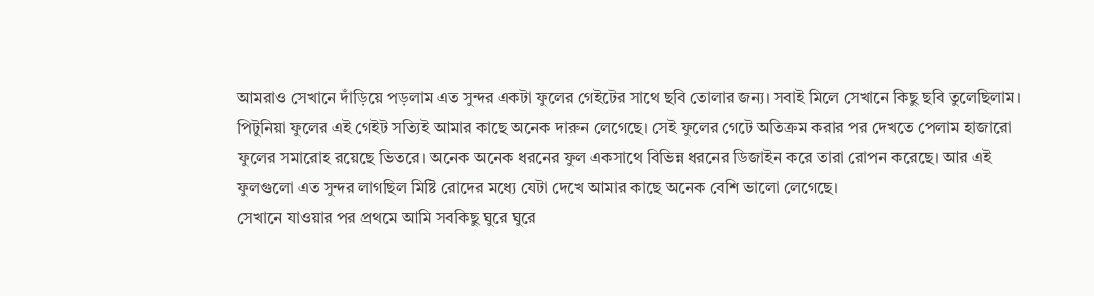আমরাও সেখানে দাঁড়িয়ে পড়লাম এত সুন্দর একটা ফুলের গেইটের সাথে ছবি তোলার জন্য। সবাই মিলে সেখানে কিছু ছবি তুলেছিলাম। পিটুনিয়া ফুলের এই গেইট সত্যিই আমার কাছে অনেক দারুন লেগেছে। সেই ফুলের গেটে অতিক্রম করার পর দেখতে পেলাম হাজারো ফুলের সমারোহ রয়েছে ভিতরে। অনেক অনেক ধরনের ফুল একসাথে বিভিন্ন ধরনের ডিজাইন করে তারা রোপন করেছে। আর এই ফুলগুলো এত সুন্দর লাগছিল মিষ্টি রোদের মধ্যে যেটা দেখে আমার কাছে অনেক বেশি ভালো লেগেছে।
সেখানে যাওয়ার পর প্রথমে আমি সবকিছু ঘুরে ঘুরে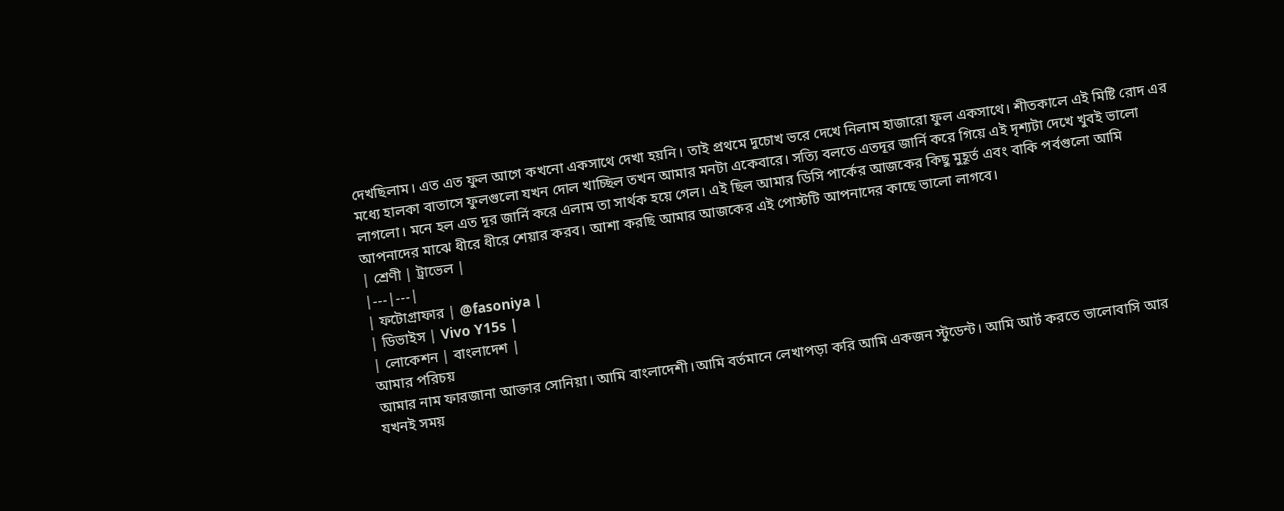দেখছিলাম। এত এত ফুল আগে কখনো একসাথে দেখা হয়নি। তাই প্রথমে দুচোখ ভরে দেখে নিলাম হাজারো ফুল একসাথে। শীতকালে এই মিষ্টি রোদ এর মধ্যে হালকা বাতাসে ফুলগুলো যখন দোল খাচ্ছিল তখন আমার মনটা একেবারে। সত্যি বলতে এতদূর জার্নি করে গিয়ে এই দৃশ্যটা দেখে খুবই ভালো লাগলো। মনে হল এত দূর জার্নি করে এলাম তা সার্থক হয়ে গেল। এই ছিল আমার ডিসি পার্কের আজকের কিছু মুহূর্ত এবং বাকি পর্বগুলো আমি আপনাদের মাঝে ধীরে ধীরে শেয়ার করব। আশা করছি আমার আজকের এই পোস্টটি আপনাদের কাছে ভালো লাগবে।
| শ্রেণী | ট্রাভেল |
|---|---|
| ফটোগ্রাফার | @fasoniya |
| ডিভাইস | Vivo Y15s |
| লোকেশন | বাংলাদেশ |
আমার পরিচয়
আমার নাম ফারজানা আক্তার সোনিয়া। আমি বাংলাদেশী।আমি বর্তমানে লেখাপড়া করি আমি একজন স্টুডেন্ট। আমি আর্ট করতে ভালোবাসি আর যখনই সময়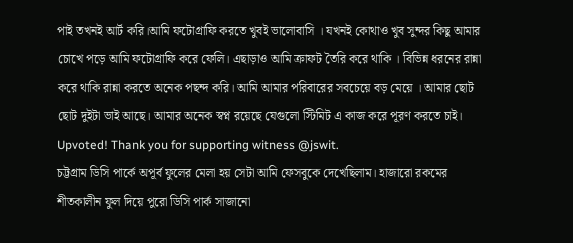পাই তখনই আর্ট করি।আমি ফটোগ্রাফি করতে খুবই ভালোবাসি । যখনই কোথাও খুব সুন্দর কিছু আমার চোখে পড়ে আমি ফটোগ্রাফি করে ফেলি। এছাড়াও আমি ক্রাফট তৈরি করে থাকি । বিভিন্ন ধরনের রান্না করে থাকি রান্না করতে অনেক পছন্দ করি। আমি আমার পরিবারের সবচেয়ে বড় মেয়ে । আমার ছোট ছোট দুইটা ভাই আছে। আমার অনেক স্বপ্ন রয়েছে যেগুলো স্টিমিট এ কাজ করে পূরণ করতে চাই।
Upvoted! Thank you for supporting witness @jswit.
চট্টগ্রাম ডিসি পার্কে অপূর্ব ফুলের মেলা হয় সেটা আমি ফেসবুকে দেখেছিলাম। হাজারো রকমের শীতকালীন ফুল দিয়ে পুরো ডিসি পার্ক সাজানো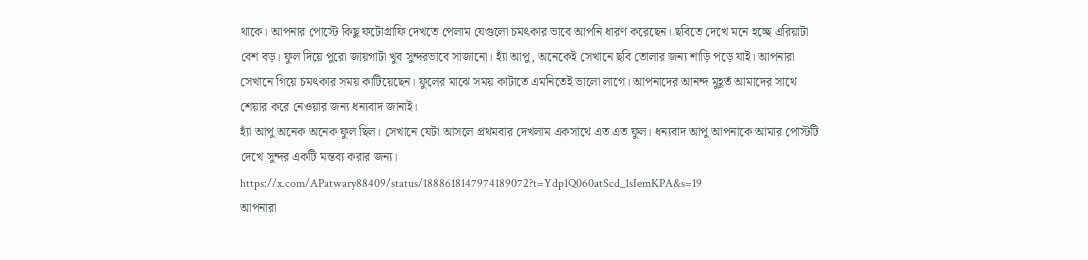থাকে। আপনার পোস্টে কিছু ফটোগ্রাফি দেখতে পেলাম যেগুলো চমৎকার ভাবে আপনি ধারণ করেছেন। ছবিতে দেখে মনে হচ্ছে এরিয়াটা বেশ বড়। ফুল দিয়ে পুরো জায়গাটা খুব সুন্দরভাবে সাজানো। হ্যাঁ আপু, অনেকেই সেখানে ছবি তোলার জন্য শাড়ি পড়ে যাই। আপনারা সেখানে গিয়ে চমৎকার সময় কাটিয়েছেন। ফুলের মাঝে সময় কাটাতে এমনিতেই ভালো লাগে। আপনাদের আনন্দ মুহূর্ত আমাদের সাথে শেয়ার করে নেওয়ার জন্য ধন্যবাদ জানাই।
হ্যাঁ আপু অনেক অনেক ফুল ছিল। সেখানে যেটা আসলে প্রথমবার দেখলাম একসাথে এত এত ফুল। ধন্যবাদ আপু আপনাকে আমার পোস্টটি দেখে সুন্দর একটি মন্তব্য করার জন্য।
https://x.com/APatwary88409/status/1888618147974189072?t=Ydp1Q060atScd_1sIemKPA&s=19
আপনারা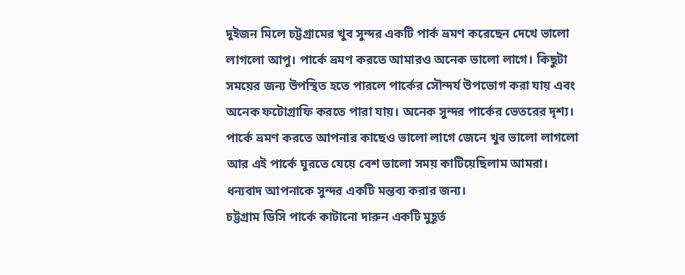দুইজন মিলে চট্টগ্রামের খুব সুন্দর একটি পার্ক ভ্রমণ করেছেন দেখে ভালো লাগলো আপু। পার্কে ভ্রমণ করতে আমারও অনেক ভালো লাগে। কিছুটা সময়ের জন্য উপস্থিত হতে পারলে পার্কের সৌন্দর্য উপভোগ করা যায় এবং অনেক ফটোগ্রাফি করতে পারা যায়। অনেক সুন্দর পার্কের ভেতরের দৃশ্য।
পার্কে ভ্রমণ করতে আপনার কাছেও ভালো লাগে জেনে খুব ভালো লাগলো আর এই পার্কে ঘুরতে যেয়ে বেশ ভালো সময় কাটিয়েছিলাম আমরা। ধন্যবাদ আপনাকে সুন্দর একটি মন্তব্য করার জন্য।
চট্টগ্রাম ডিসি পার্কে কাটানো দারুন একটি মুহূর্ত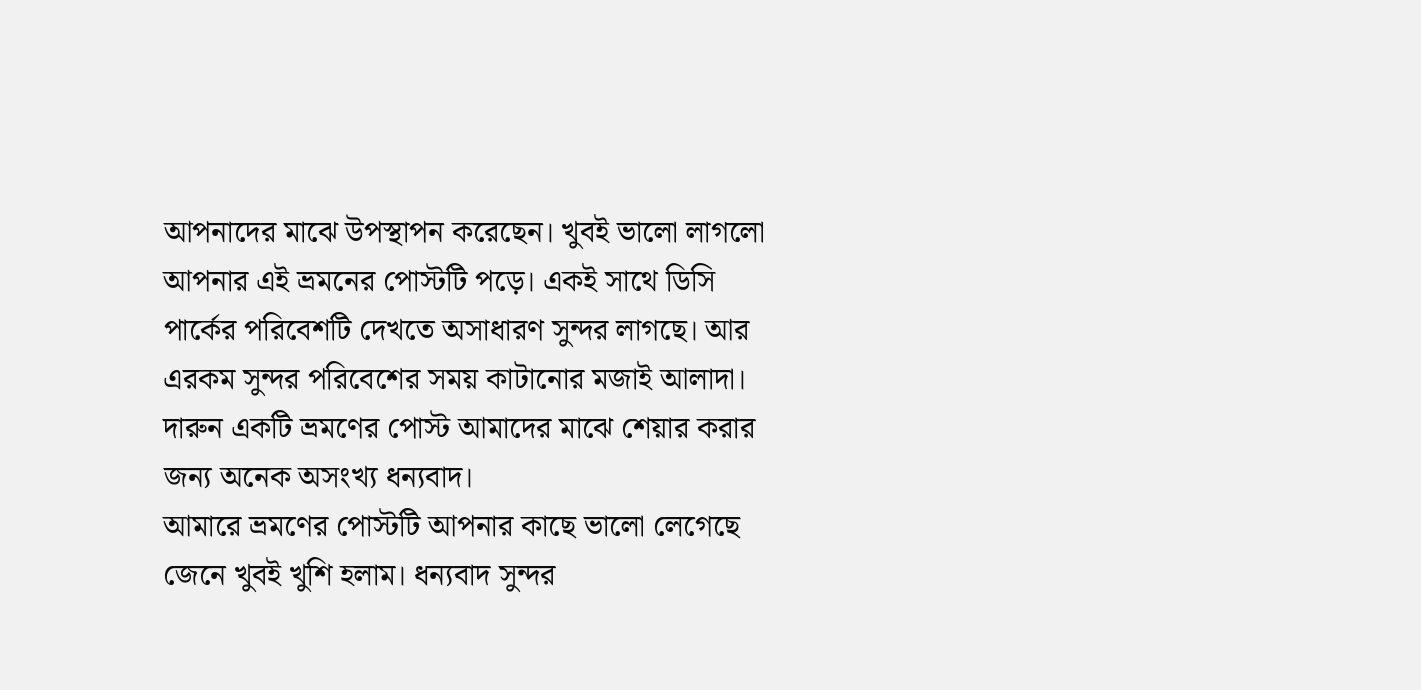আপনাদের মাঝে উপস্থাপন করেছেন। খুবই ভালো লাগলো আপনার এই ভ্রমনের পোস্টটি পড়ে। একই সাথে ডিসি পার্কের পরিবেশটি দেখতে অসাধারণ সুন্দর লাগছে। আর এরকম সুন্দর পরিবেশের সময় কাটানোর মজাই আলাদা। দারুন একটি ভ্রমণের পোস্ট আমাদের মাঝে শেয়ার করার জন্য অনেক অসংখ্য ধন্যবাদ।
আমারে ভ্রমণের পোস্টটি আপনার কাছে ভালো লেগেছে জেনে খুবই খুশি হলাম। ধন্যবাদ সুন্দর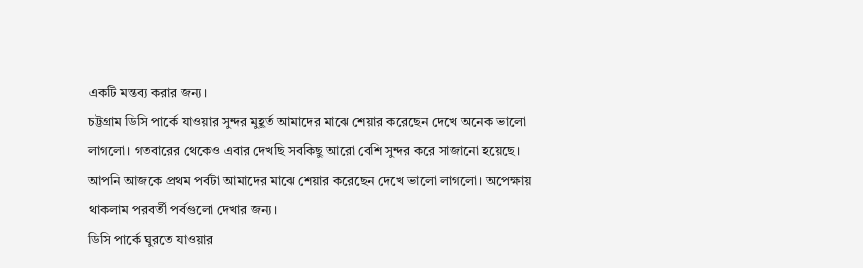একটি মন্তব্য করার জন্য।
চট্টগ্রাম ডিসি পার্কে যাওয়ার সুন্দর মুহূর্ত আমাদের মাঝে শেয়ার করেছেন দেখে অনেক ভালো লাগলো। গতবারের থেকেও এবার দেখছি সবকিছু আরো বেশি সুন্দর করে সাজানো হয়েছে। আপনি আজকে প্রথম পর্বটা আমাদের মাঝে শেয়ার করেছেন দেখে ভালো লাগলো। অপেক্ষায় থাকলাম পরবর্তী পর্বগুলো দেখার জন্য।
ডিসি পার্কে ঘুরতে যাওয়ার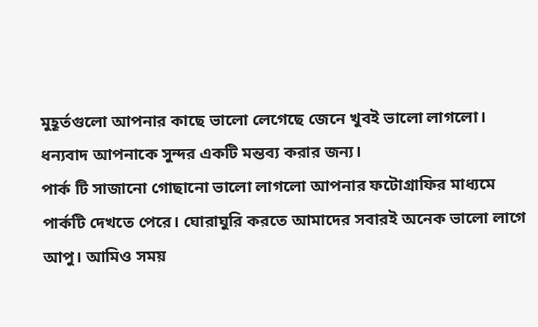মুহূর্তগুলো আপনার কাছে ভালো লেগেছে জেনে খুবই ভালো লাগলো। ধন্যবাদ আপনাকে সুন্দর একটি মন্তব্য করার জন্য।
পার্ক টি সাজানো গোছানো ভালো লাগলো আপনার ফটোগ্রাফির মাধ্যমে পার্কটি দেখতে পেরে। ঘোরাঘুরি করতে আমাদের সবারই অনেক ভালো লাগে আপু। আমিও সময়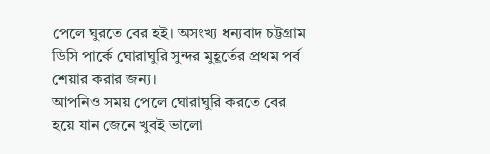পেলে ঘুরতে বের হই। অসংখ্য ধন্যবাদ চট্টগ্রাম ডিসি পার্কে ঘোরাঘুরি সুন্দর মুহূর্তের প্রথম পর্ব শেয়ার করার জন্য।
আপনিও সময় পেলে ঘোরাঘুরি করতে বের হয়ে যান জেনে খুবই ভালো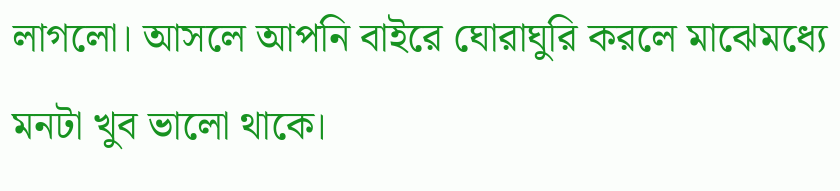লাগলো। আসলে আপনি বাইরে ঘোরাঘুরি করলে মাঝেমধ্যে মনটা খুব ভালো থাকে।